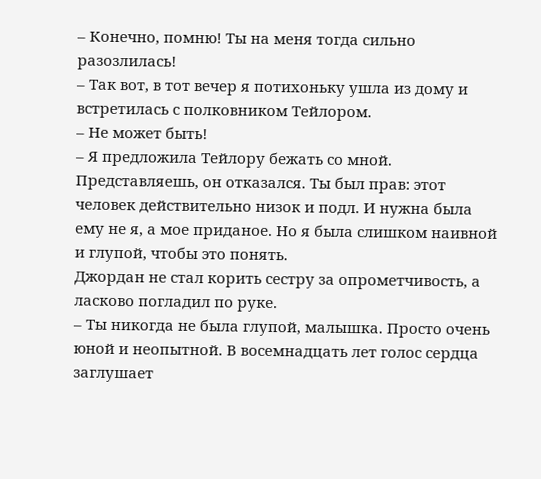– Конечно, помню! Ты на меня тогда сильно разозлилась!
– Так вот, в тот вечер я потихоньку ушла из дому и встретилась с полковником Тейлором.
– Не может быть!
– Я предложила Тейлору бежать со мной. Представляешь, он отказался. Ты был прав: этот человек действительно низок и подл. И нужна была ему не я, а мое приданое. Но я была слишком наивной и глупой, чтобы это понять.
Джордан не стал корить сестру за опрометчивость, а ласково погладил по руке.
– Ты никогда не была глупой, малышка. Просто очень юной и неопытной. В восемнадцать лет голос сердца заглушает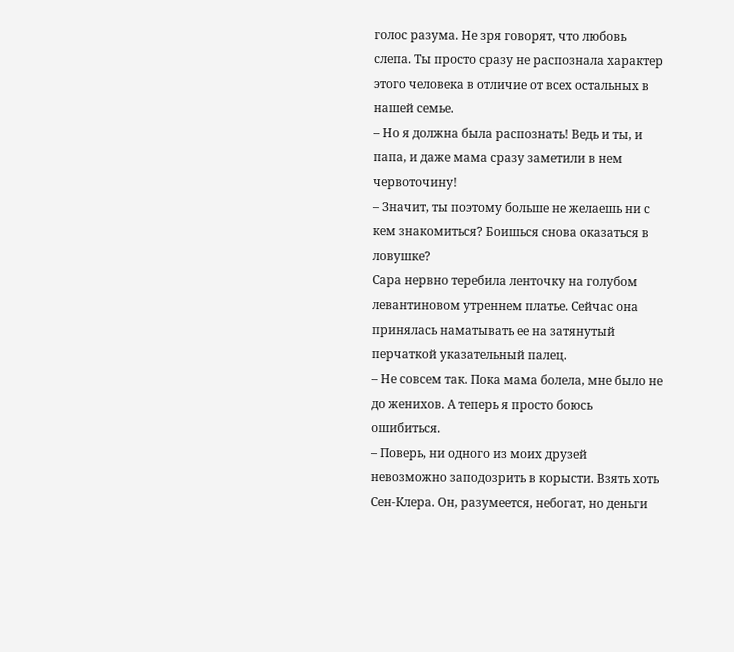голос разума. Не зря говорят, что любовь слепа. Ты просто сразу не распознала характер этого человека в отличие от всех остальных в нашей семье.
– Но я должна была распознать! Ведь и ты, и папа, и даже мама сразу заметили в нем червоточину!
– Значит, ты поэтому больше не желаешь ни с кем знакомиться? Боишься снова оказаться в ловушке?
Сара нервно теребила ленточку на голубом левантиновом утреннем платье. Сейчас она принялась наматывать ее на затянутый перчаткой указательный палец.
– Не совсем так. Пока мама болела, мне было не до женихов. А теперь я просто боюсь ошибиться.
– Поверь, ни одного из моих друзей невозможно заподозрить в корысти. Взять хоть Сен-Клера. Он, разумеется, небогат, но деньги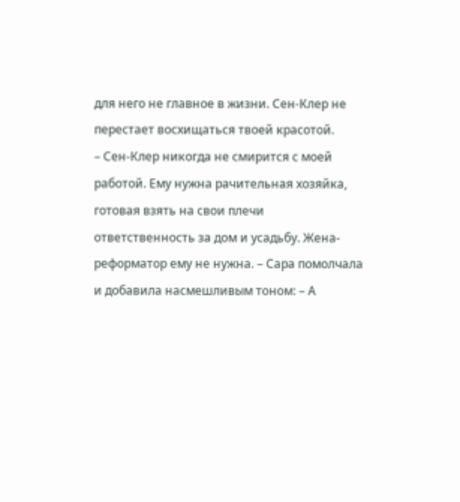для него не главное в жизни. Сен-Клер не перестает восхищаться твоей красотой.
– Сен-Клер никогда не смирится с моей работой. Ему нужна рачительная хозяйка, готовая взять на свои плечи ответственность за дом и усадьбу. Жена-реформатор ему не нужна. – Сара помолчала и добавила насмешливым тоном: – А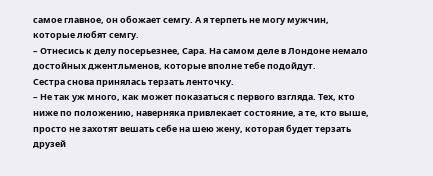самое главное, он обожает семгу. А я терпеть не могу мужчин, которые любят семгу.
– Отнесись к делу посерьезнее, Сара. На самом деле в Лондоне немало достойных джентльменов, которые вполне тебе подойдут.
Сестра снова принялась терзать ленточку.
– Не так уж много, как может показаться с первого взгляда. Тех, кто ниже по положению, наверняка привлекает состояние, а те, кто выше, просто не захотят вешать себе на шею жену, которая будет терзать друзей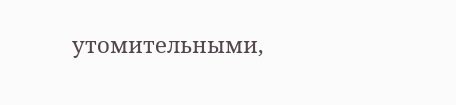утомительными,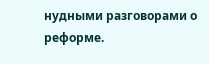нудными разговорами о реформе.